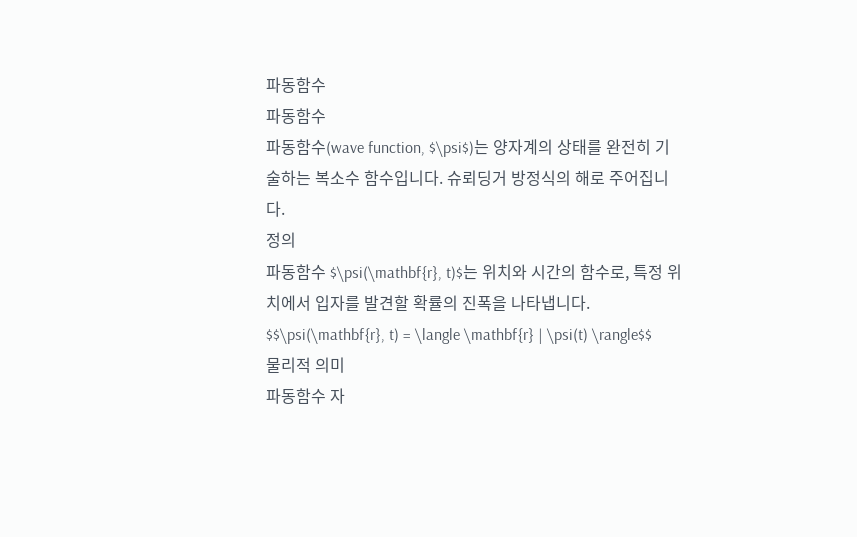파동함수
파동함수
파동함수(wave function, $\psi$)는 양자계의 상태를 완전히 기술하는 복소수 함수입니다. 슈뢰딩거 방정식의 해로 주어집니다.
정의
파동함수 $\psi(\mathbf{r}, t)$는 위치와 시간의 함수로, 특정 위치에서 입자를 발견할 확률의 진폭을 나타냅니다.
$$\psi(\mathbf{r}, t) = \langle \mathbf{r} | \psi(t) \rangle$$
물리적 의미
파동함수 자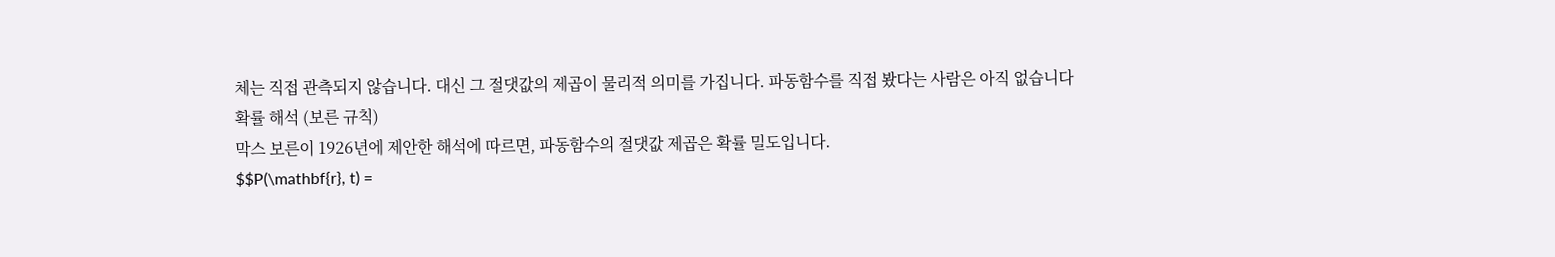체는 직접 관측되지 않습니다. 대신 그 절댓값의 제곱이 물리적 의미를 가집니다. 파동함수를 직접 봤다는 사람은 아직 없습니다
확률 해석 (보른 규칙)
막스 보른이 1926년에 제안한 해석에 따르면, 파동함수의 절댓값 제곱은 확률 밀도입니다.
$$P(\mathbf{r}, t) =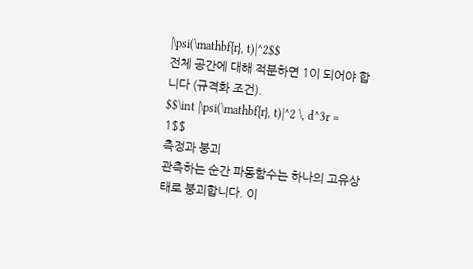|\psi(\mathbf{r}, t)|^2$$
전체 공간에 대해 적분하면 1이 되어야 합니다 (규격화 조건).
$$\int |\psi(\mathbf{r}, t)|^2 \, d^3r = 1$$
측정과 붕괴
관측하는 순간 파동함수는 하나의 고유상태로 붕괴합니다. 이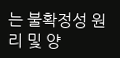는 불확정성 원리 및 양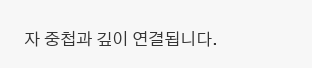자 중첩과 깊이 연결됩니다.